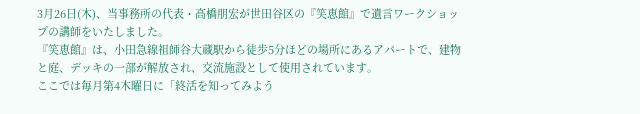3月26日(木)、当事務所の代表・高橋朋宏が世田谷区の『笑恵館』で遺言ワークショップの講師をいたしました。
『笑恵館』は、小田急線祖師谷大蔵駅から徒歩5分ほどの場所にあるアパートで、建物と庭、デッキの一部が解放され、交流施設として使用されています。
ここでは毎月第4木曜日に「終活を知ってみよう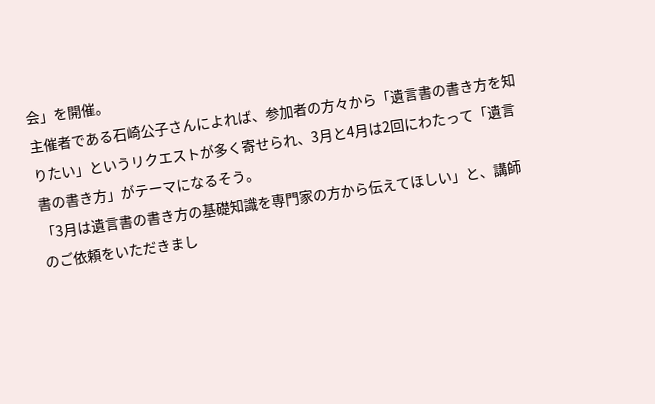会」を開催。
主催者である石崎公子さんによれば、参加者の方々から「遺言書の書き方を知りたい」というリクエストが多く寄せられ、3月と4月は2回にわたって「遺言書の書き方」がテーマになるそう。
「3月は遺言書の書き方の基礎知識を専門家の方から伝えてほしい」と、講師のご依頼をいただきまし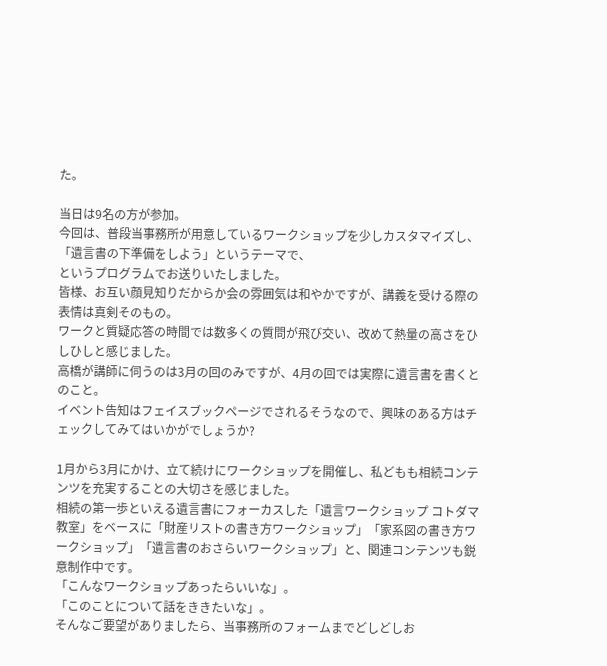た。

当日は9名の方が参加。
今回は、普段当事務所が用意しているワークショップを少しカスタマイズし、「遺言書の下準備をしよう」というテーマで、
というプログラムでお送りいたしました。
皆様、お互い顔見知りだからか会の雰囲気は和やかですが、講義を受ける際の表情は真剣そのもの。
ワークと質疑応答の時間では数多くの質問が飛び交い、改めて熱量の高さをひしひしと感じました。
高橋が講師に伺うのは3月の回のみですが、4月の回では実際に遺言書を書くとのこと。
イベント告知はフェイスブックページでされるそうなので、興味のある方はチェックしてみてはいかがでしょうか?

1月から3月にかけ、立て続けにワークショップを開催し、私どもも相続コンテンツを充実することの大切さを感じました。
相続の第一歩といえる遺言書にフォーカスした「遺言ワークショップ コトダマ教室」をベースに「財産リストの書き方ワークショップ」「家系図の書き方ワークショップ」「遺言書のおさらいワークショップ」と、関連コンテンツも鋭意制作中です。
「こんなワークショップあったらいいな」。
「このことについて話をききたいな」。
そんなご要望がありましたら、当事務所のフォームまでどしどしお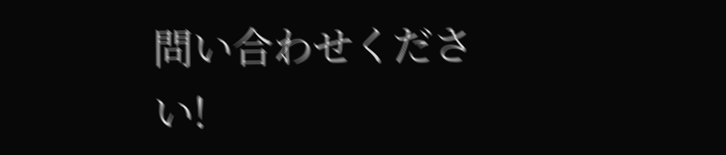問い合わせください!